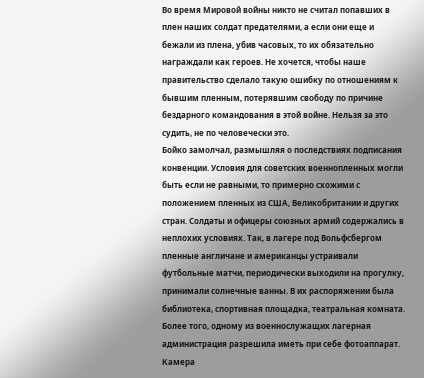Во время Мировой войны никто не считал попавших в плен наших солдат предателями, а если они еще и бежали из плена, убив часовых, то их обязательно награждали как героев. Не хочется, чтобы наше правительство сделало такую ошибку по отношениям к бывшим пленным, потерявшим свободу по причине бездарного командования в этой войне. Нельзя за это судить, не по человечески это.
Бойко замолчал, размышляя о последствиях подписания конвенции. Условия для советских военнопленных могли быть если не равными, то примерно схожими с положением пленных из США, Великобритании и других стран. Солдаты и офицеры союзных армий содержались в неплохих условиях. Так, в лагере под Вольфсбергом пленные англичане и американцы устраивали футбольные матчи, периодически выходили на прогулку, принимали солнечные ванны. В их распоряжении была библиотека, спортивная площадка, театральная комната. Более того, одному из военнослужащих лагерная администрация разрешила иметь при себе фотоаппарат. Камера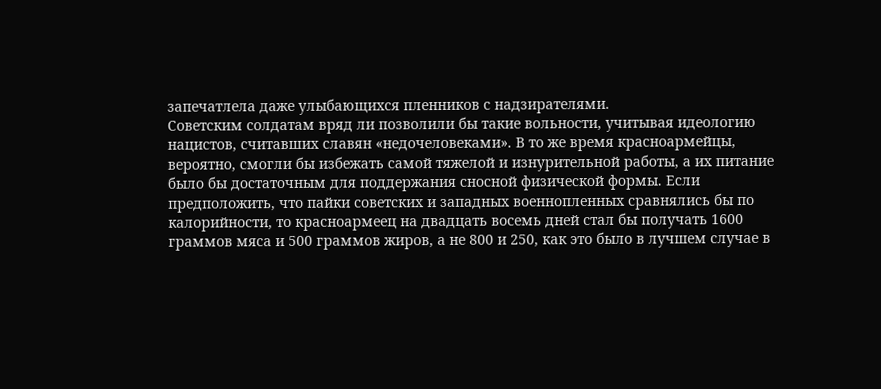запечатлела даже улыбающихся пленников с надзирателями.
Советским солдатам вряд ли позволили бы такие вольности, учитывая идеологию нацистов, считавших славян «недочеловеками». В то же время красноармейцы, вероятно, смогли бы избежать самой тяжелой и изнурительной работы, а их питание было бы достаточным для поддержания сносной физической формы. Если предположить, что пайки советских и западных военнопленных сравнялись бы по калорийности, то красноармеец на двадцать восемь дней стал бы получать 1600 граммов мяса и 500 граммов жиров, а не 800 и 250, как это было в лучшем случае в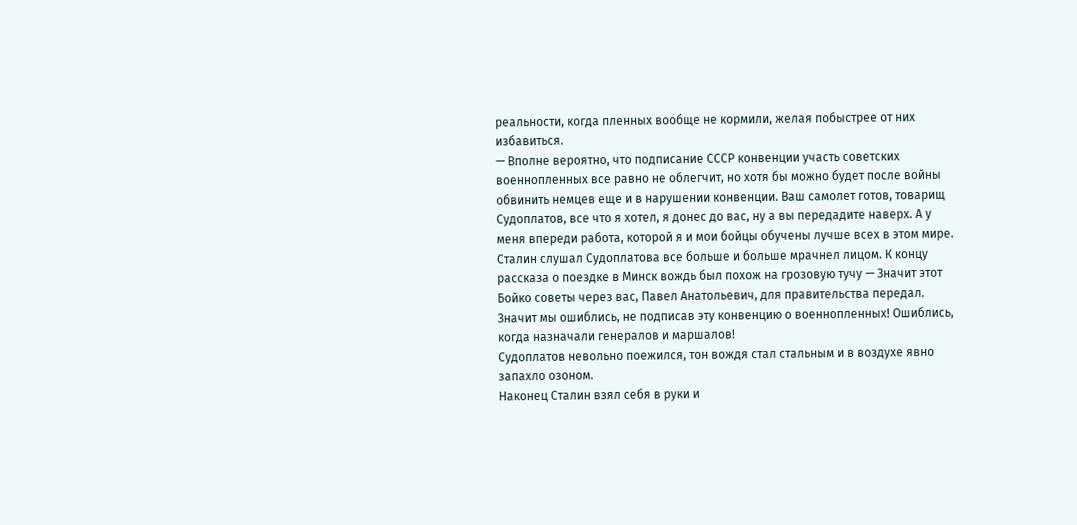реальности, когда пленных вообще не кормили, желая побыстрее от них избавиться.
— Вполне вероятно, что подписание СССР конвенции участь советских военнопленных все равно не облегчит, но хотя бы можно будет после войны обвинить немцев еще и в нарушении конвенции. Ваш самолет готов, товарищ Судоплатов, все что я хотел, я донес до вас, ну а вы передадите наверх. А у меня впереди работа, которой я и мои бойцы обучены лучше всех в этом мире.
Сталин слушал Судоплатова все больше и больше мрачнел лицом. К концу рассказа о поездке в Минск вождь был похож на грозовую тучу — Значит этот Бойко советы через вас, Павел Анатольевич, для правительства передал. Значит мы ошиблись, не подписав эту конвенцию о военнопленных! Ошиблись, когда назначали генералов и маршалов!
Судоплатов невольно поежился, тон вождя стал стальным и в воздухе явно запахло озоном.
Наконец Сталин взял себя в руки и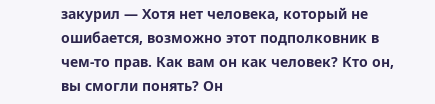закурил — Хотя нет человека, который не ошибается, возможно этот подполковник в чем-то прав. Как вам он как человек? Кто он, вы смогли понять? Он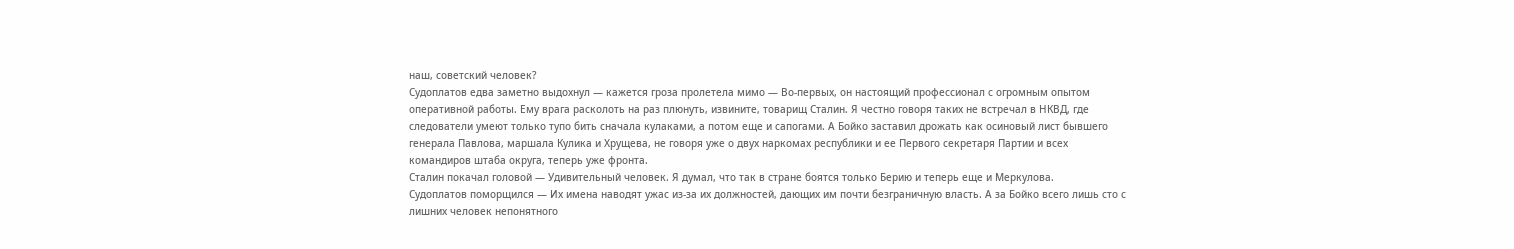наш, советский человек?
Судоплатов едва заметно выдохнул — кажется гроза пролетела мимо — Во-первых, он настоящий профессионал с огромным опытом оперативной работы. Ему врага расколоть на раз плюнуть, извините, товарищ Сталин. Я честно говоря таких не встречал в НКВД, где следователи умеют только тупо бить сначала кулаками, а потом еще и сапогами. А Бойко заставил дрожать как осиновый лист бывшего генерала Павлова, маршала Кулика и Хрущева, не говоря уже о двух наркомах республики и ее Первого секретаря Партии и всех командиров штаба округа, теперь уже фронта.
Сталин покачал головой — Удивительный человек. Я думал, что так в стране боятся только Берию и теперь еще и Меркулова.
Судоплатов поморщился — Их имена наводят ужас из-за их должностей, дающих им почти безграничную власть. А за Бойко всего лишь сто с лишних человек непонятного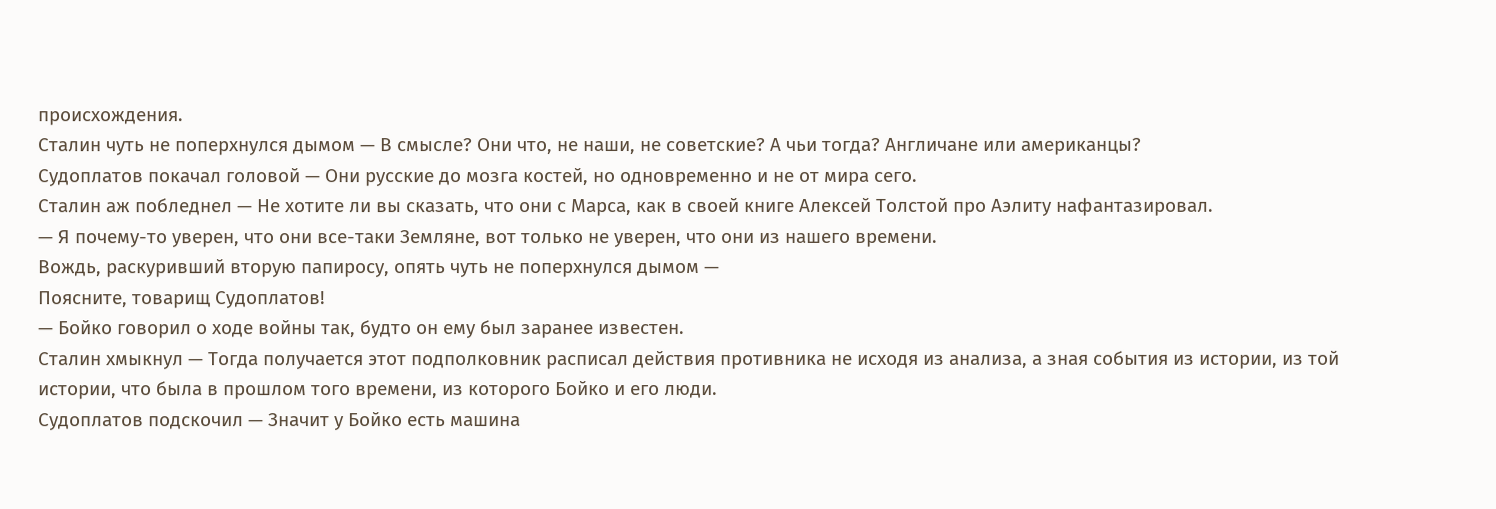происхождения.
Сталин чуть не поперхнулся дымом — В смысле? Они что, не наши, не советские? А чьи тогда? Англичане или американцы?
Судоплатов покачал головой — Они русские до мозга костей, но одновременно и не от мира сего.
Сталин аж побледнел — Не хотите ли вы сказать, что они с Марса, как в своей книге Алексей Толстой про Аэлиту нафантазировал.
— Я почему-то уверен, что они все-таки Земляне, вот только не уверен, что они из нашего времени.
Вождь, раскуривший вторую папиросу, опять чуть не поперхнулся дымом —
Поясните, товарищ Судоплатов!
— Бойко говорил о ходе войны так, будто он ему был заранее известен.
Сталин хмыкнул — Тогда получается этот подполковник расписал действия противника не исходя из анализа, а зная события из истории, из той истории, что была в прошлом того времени, из которого Бойко и его люди.
Судоплатов подскочил — Значит у Бойко есть машина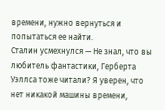времени, нужно вернуться и попытаться ее найти.
Сталин усмехнулся — Не знал, что вы любитель фантастики, Герберта Уэллса тоже читали? Я уверен, что нет никакой машины времени,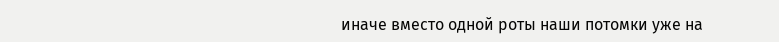иначе вместо одной роты наши потомки уже на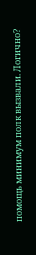помощь минимум полк вызвали. Логично?